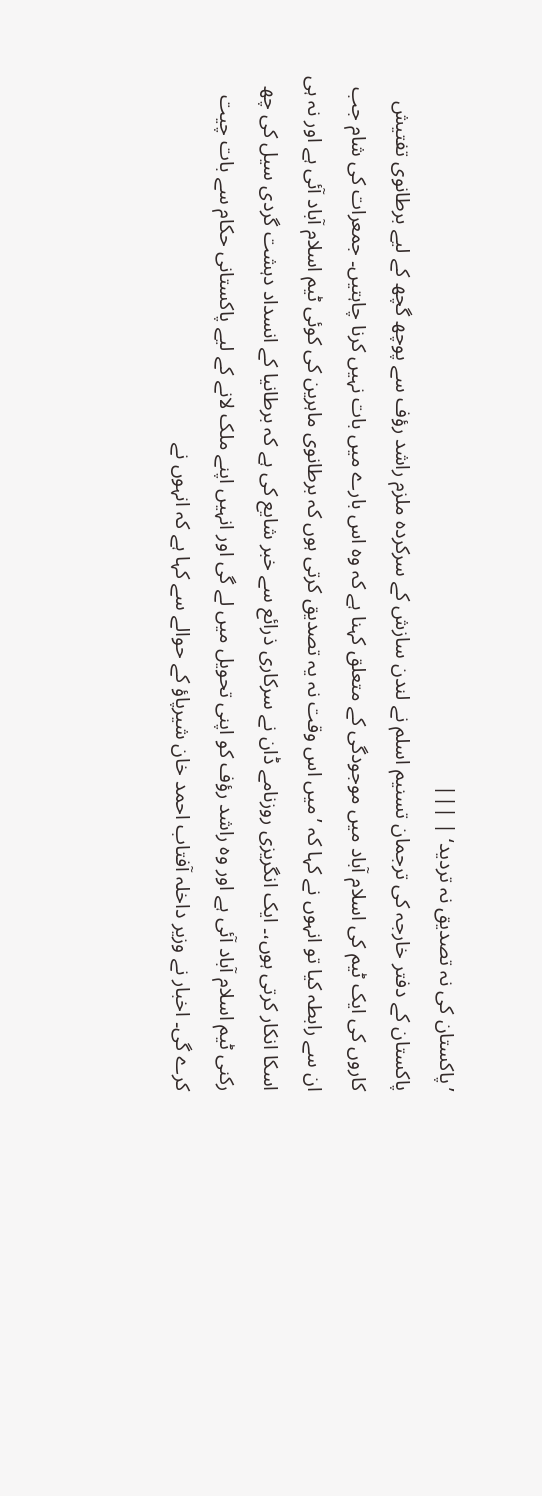’پاکستان کی نہ تصدیق نہ تردید‘ | |||
پاکستان کے دفتر خارجہ کی ترجمان تسنیم اسلم نے لندن سازش کے سرکردہ ملزم راشد رؤف سے پوچھ گچھ کے لیے برطانوی تفتیش کاروں کی ایک ٹیم کی اسلام آباد میں موجودگی کے متعلق کہنا ہے کہ وہ اس بارے میں بات نہیں کرنا چاہتیں۔ جمعرات کی شام جب ان سے رابطہ کیا تو انہوں نے کہا کہ ’میں اس وقت نہ یہ تصدیق کرتی ہوں کہ برطانوی ماہرین کی کوئی ٹیم اسلام آباد آئی ہے اور نہ ہی اسکا انکار کرتی ہوں،۔ ایک انگریزی روزنامے ڈان نے سرکاری ذرائع سے خبر شایع کی ہے کہ برطانیا کے انسداد دہشت گردی سیل کی چھ رکنی ٹیم اسلام آباد آئی ہے اور وہ راشد رؤف کو اپنی تحویل میں لے گی اور انہیں اپنے ملک لانے کے لیے پاکستانی حکام سے بات چیت کرے گی۔ اخبار نے وزیر داخلہ آفتاب احمد خان شیرپاؤ کے حوالے سے کہا ہے کہ انہوں نے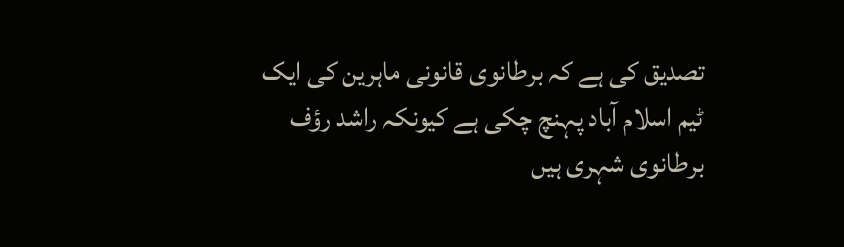تصدیق کی ہے کہ برطانوی قانونی ماہرین کی ایک ٹیم اسلام آباد پہنچ چکی ہے کیونکہ راشد رؤف برطانوی شہری ہیں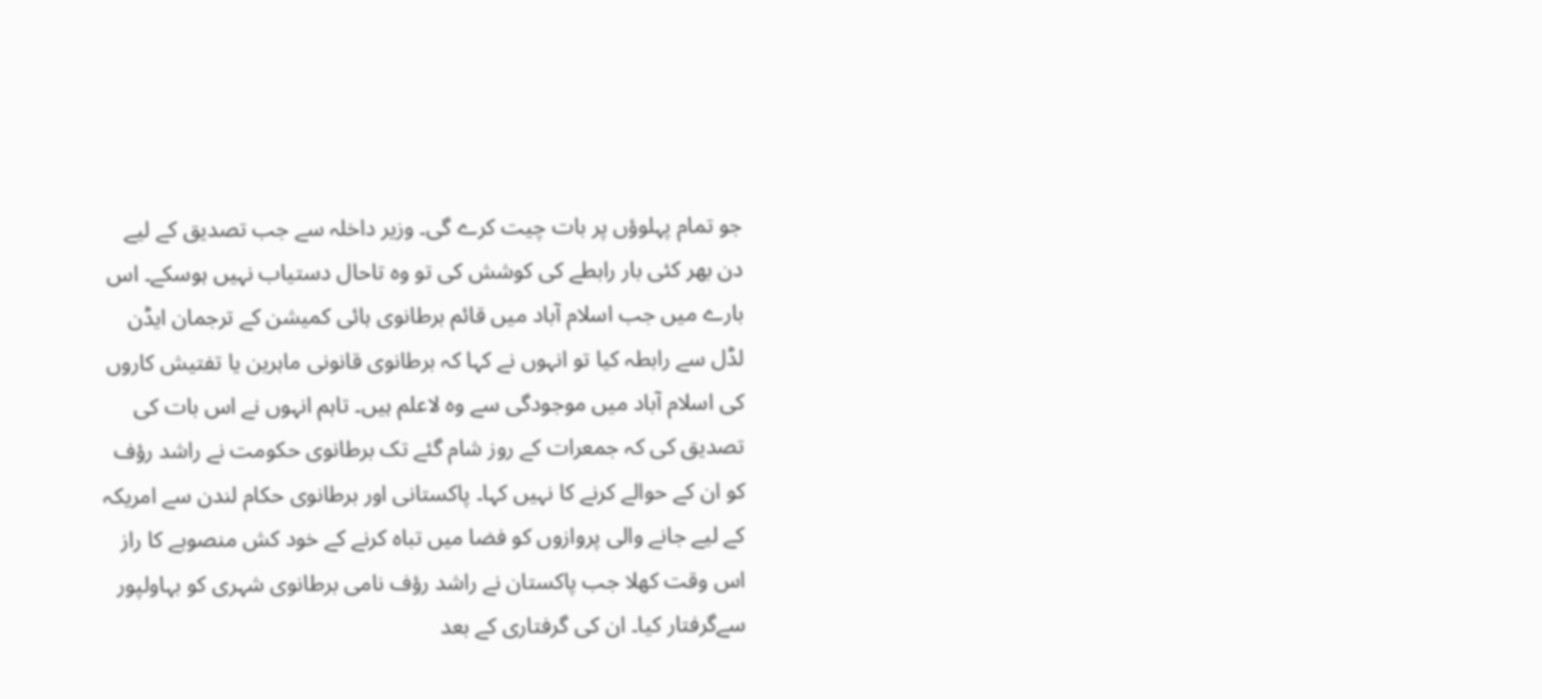جو تمام پہلوؤں پر بات چیت کرے گی۔ وزیر داخلہ سے جب تصدیق کے لیے دن بھر کئی بار رابطے کی کوشش کی تو وہ تاحال دستیاب نہیں ہوسکے۔ اس بارے میں جب اسلام آباد میں قائم برطانوی ہائی کمیشن کے ترجمان ایڈن لڈل سے رابطہ کیا تو انہوں نے کہا کہ برطانوی قانونی ماہرین یا تفتیش کاروں کی اسلام آباد میں موجودگی سے وہ لاعلم ہیں۔ تاہم انہوں نے اس بات کی تصدیق کی کہ جمعرات کے روز شام گئے تک برطانوی حکومت نے راشد رؤف کو ان کے حوالے کرنے کا نہیں کہا۔ پاکستانی اور برطانوی حکام لندن سے امریکہ کے لیے جانے والی پروازوں کو فضا میں تباہ کرنے کے خود کش منصوبے کا راز اس وقت کھلا جب پاکستان نے راشد رؤف نامی برطانوی شہری کو بہاولپور سےگرفتار کیا۔ ان کی گرفتاری کے بعد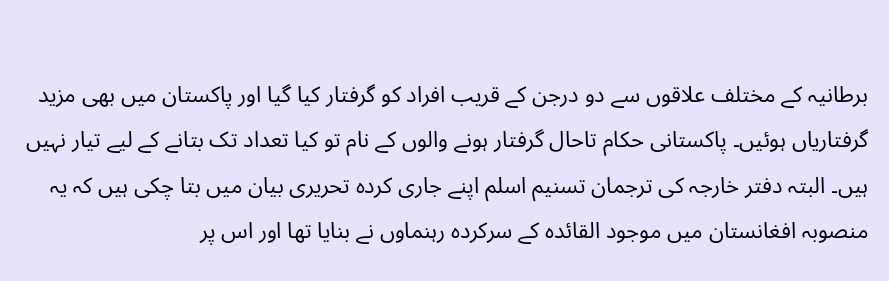برطانیہ کے مختلف علاقوں سے دو درجن کے قریب افراد کو گرفتار کیا گیا اور پاکستان میں بھی مزید گرفتاریاں ہوئیں۔ پاکستانی حکام تاحال گرفتار ہونے والوں کے نام تو کیا تعداد تک بتانے کے لیے تیار نہیں ہیں۔ البتہ دفتر خارجہ کی ترجمان تسنیم اسلم اپنے جاری کردہ تحریری بیان میں بتا چکی ہیں کہ یہ منصوبہ افغانستان میں موجود القائدہ کے سرکردہ رہنماوں نے بنایا تھا اور اس پر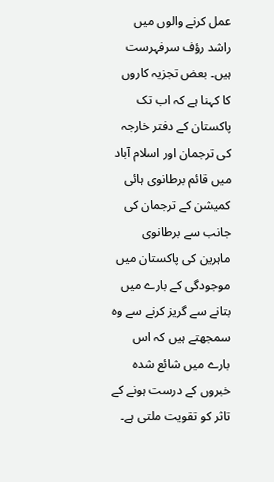عمل کرنے والوں میں راشد رؤف سرفہرست ہیں۔ بعض تجزیہ کاروں کا کہنا ہے کہ اب تک پاکستان کے دفتر خارجہ کی ترجمان اور اسلام آباد میں قائم برطانوی ہائی کمیشن کے ترجمان کی جانب سے برطانوی ماہرین کی پاکستان میں موجودگی کے بارے میں بتانے سے گریز کرنے سے وہ سمجھتے ہیں کہ اس بارے میں شائع شدہ خبروں کے درست ہونے کے تاثر کو تقویت ملتی ہے۔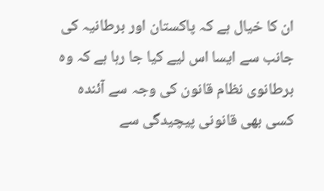ان کا خیال ہے کہ پاکستان اور برطانیہ کی جانب سے ایسا اس لیے کیا جا رہا ہے کہ وہ برطانوی نظام قانون کی وجہ سے آئندہ کسی بھی قانونی پیچیدگی سے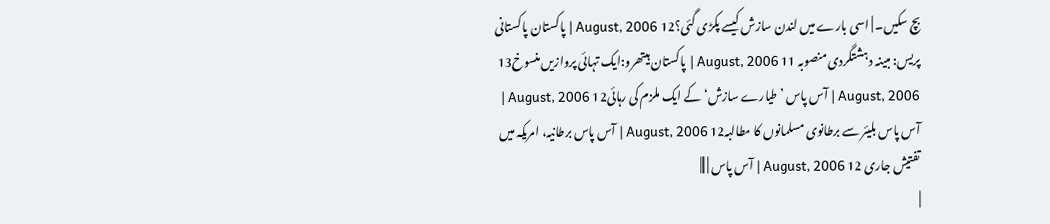بچ سکیں۔ | اسی بارے میں لندن سازش کیسے پکڑی گئی؟12 August, 2006 | پاکستان پاکستانی پریس: مبینہ دہشتگردی منصوبہ 11 August, 2006 | پاکستان ہیتھرو:ایک تہائی پروازیں منسوخ13 August, 2006 | آس پاس ’طیارے سازش‘ کے ایک ملزم کی رہائی12 August, 2006 | آس پاس بلیئر سے برطانوی مسلمانوں کا مطالبہ12 August, 2006 | آس پاس برطانیہ، امریکہ میں تفتیش جاری 12 August, 2006 | آس پاس | |||
|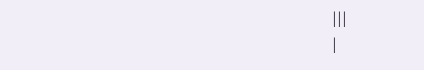|||
|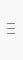|||